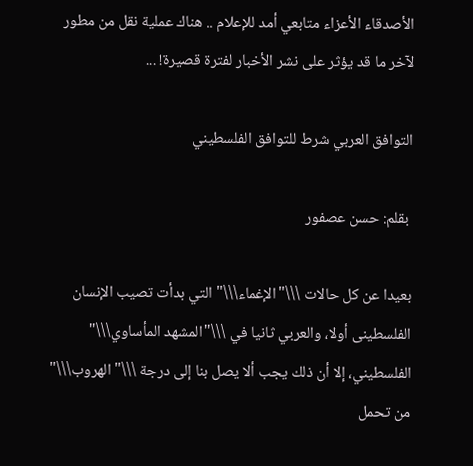الأصدقاء الأعزاء متابعي أمد للإعلام .. هناك عملية نقل من مطور لآخر ما قد يؤثر على نشر الأخبار لفترة قصيرة! ...

التوافق العربي شرط للتوافق الفلسطيني

 بقلم: حسن عصفور

بعيدا عن كل حالات \\\"الإغماء\\\" التي بدأت تصيب الإنسان الفلسطينى أولا، والعربي ثانيا في \\\"المشهد المأساوي\\\" الفلسطيني، إلا أن ذلك يجب ألا يصل بنا إلى درجة \\\"الهروب\\\" من تحمل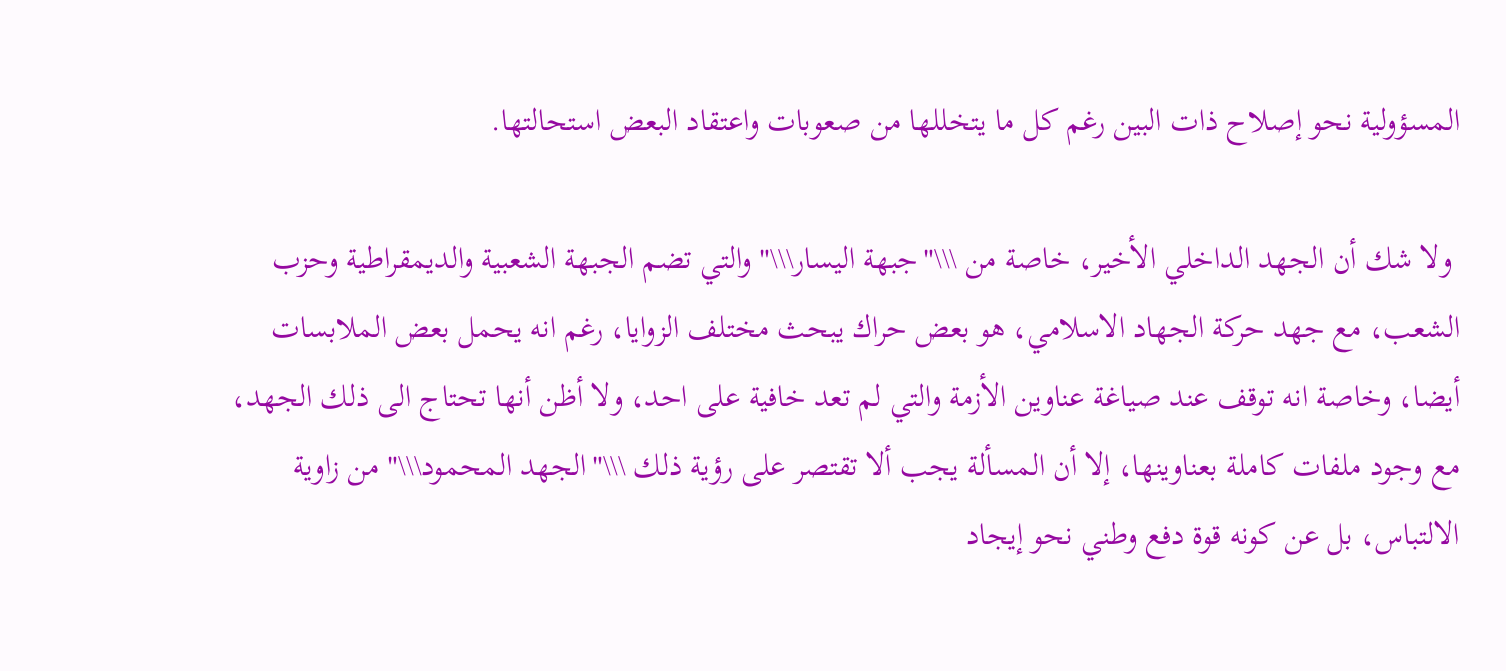المسؤولية نحو إصلاح ذات البين رغم كل ما يتخللها من صعوبات واعتقاد البعض استحالتها.

 ولا شك أن الجهد الداخلي الأخير، خاصة من \\\"جبهة اليسار\\\" والتي تضم الجبهة الشعبية والديمقراطية وحزب الشعب، مع جهد حركة الجهاد الاسلامي، هو بعض حراك يبحث مختلف الزوايا، رغم انه يحمل بعض الملابسات أيضا، وخاصة انه توقف عند صياغة عناوين الأزمة والتي لم تعد خافية على احد، ولا أظن أنها تحتاج الى ذلك الجهد، مع وجود ملفات كاملة بعناوينها، إلا أن المسألة يجب ألا تقتصر على رؤية ذلك \\\"الجهد المحمود\\\" من زاوية الالتباس، بل عن كونه قوة دفع وطني نحو إيجاد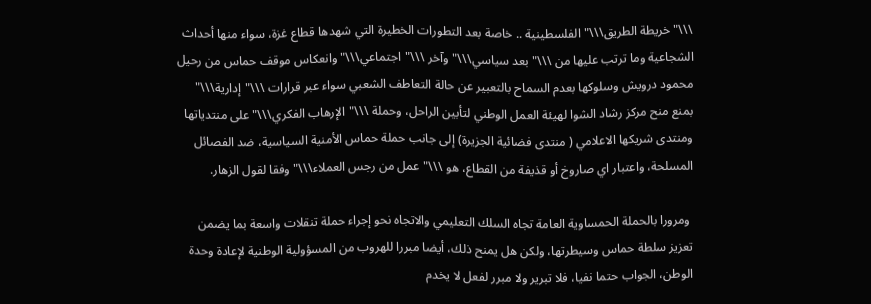\\\"خريطة الطريق\\\" الفلسطينية .. خاصة بعد التطورات الخطيرة التي شهدها قطاع غزة، سواء منها أحداث الشجاعية وما ترتب عليها من \\\"بعد سياسي\\\" وآخر \\\"اجتماعي\\\" وانعكاس موقف حماس من رحيل محمود درويش وسلوكها بعدم السماح بالتعبير عن حالة التعاطف الشعبي سواء عبر قرارات \\\"إدارية\\\" بمنع منح مركز رشاد الشوا لهيئة العمل الوطني لتأبين الراحل، وحملة \\\"الإرهاب الفكري\\\" على منتدياتها ومنتدى شريكها الاعلامي ( منتدى فضائية الجزيرة) إلى جانب حملة حماس الأمنية السياسية، ضد الفصائل المسلحة، واعتبار اي صاروخ أو قذيفة من القطاع، هو \\\"عمل من رجس العملاء\\\" وفقا لقول الزهار.

 ومرورا بالحملة الحمساوية العامة تجاه السلك التعليمي والاتجاه نحو إجراء حملة تنقلات واسعة بما يضمن تعزيز سلطة حماس وسيطرتها، ولكن هل يمنح ذلك، أيضا مبررا للهروب من المسؤولية الوطنية لإعادة وحدة الوطن، الجواب حتما نفيا، فلا تبرير ولا مبرر لفعل لا يخدم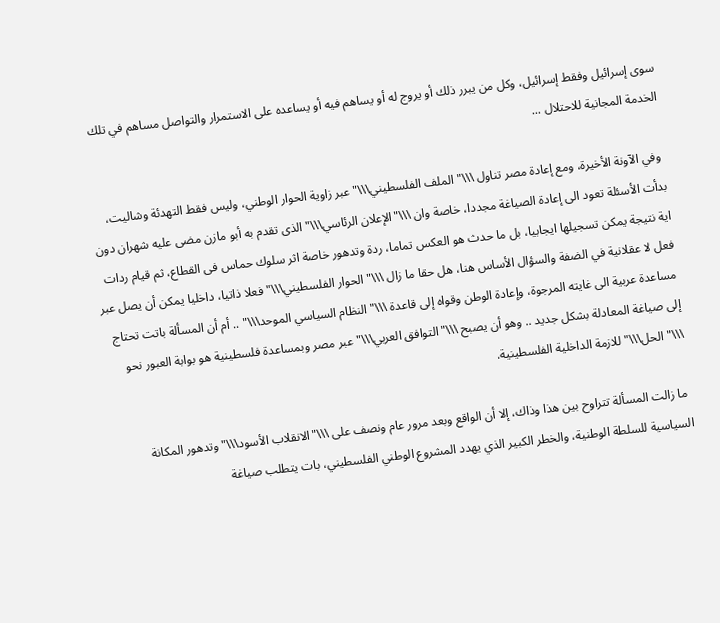سوى إسرائيل وفقط إسرائيل، وكل من يبرر ذلك أو يروج له أو يساهم فيه أو يساعده على الاستمرار والتواصل مساهم في تلك الخدمة المجانية للاحتلال ...

 وفي الآونة الأخيرة، ومع إعادة مصر تناول \\\"الملف الفلسطيني\\\" عبر زاوية الحوار الوطني، وليس فقط التهدئة وشاليت، بدأت الأسئلة تعود الى إعادة الصياغة مجددا، خاصة وان \\\"الإعلان الرئاسي\\\" الذى تقدم به أبو مازن مضى عليه شهران دون اية نتيجة يمكن تسجيلها ايجابيا، بل ما حدث هو العكس تماما، ردة وتدهور خاصة اثر سلوك حماس فى القطاع، ثم قيام ردات فعل لا عقلانية في الضفة والسؤال الأساس هنا، هل حقا ما زال \\\"الحوار الفلسطيني\\\" فعلا ذاتيا، داخليا يمكن أن يصل عبر مساعدة عربية الى غايته المرجوة، وإعادة الوطن وقواه إلى قاعدة \\\"النظام السياسي الموحد\\\" .. أم أن المسألة باتت تحتاج إلى صياغة المعادلة بشكل جديد .. وهو أن يصبح \\\"التوافق العربي\\\" عبر مصر وبمساعدة فلسطينية هو بوابة العبور نحو \\\"الحل\\\" للازمة الداخلية الفلسطينية.

 ما زالت المسألة تتراوح بين هذا وذاك، إلا أن الواقع وبعد مرور عام ونصف على \\\"الانقلاب الأسود\\\" وتدهور المكانة السياسية للسلطة الوطنية، والخطر الكبير الذي يهدد المشروع الوطني الفلسطيني، بات يتطلب صياغة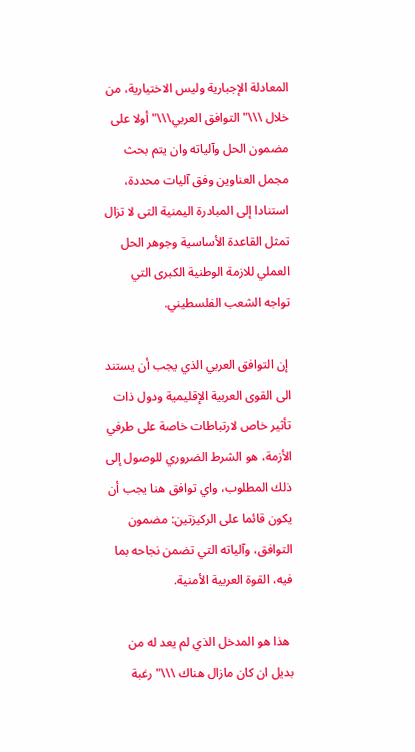المعادلة الإجبارية وليس الاختيارية، من خلال \\\"التوافق العربي\\\" أولا على مضمون الحل وآلياته وان يتم بحث مجمل العناوين وفق آليات محددة، استنادا إلى المبادرة اليمنية التى لا تزال تمثل القاعدة الأساسية وجوهر الحل العملي للازمة الوطنية الكبرى التي تواجه الشعب الفلسطيني.

 إن التوافق العربي الذي يجب أن يستند الى القوى العربية الإقليمية ودول ذات تأثير خاص لارتباطات خاصة على طرفي الأزمة، هو الشرط الضروري للوصول إلى ذلك المطلوب، واي توافق هنا يجب أن يكون قائما على الركيزتين: مضمون التوافق، وآلياته التي تضمن نجاحه بما فيه، القوة العربية الأمنية.

 هذا هو المدخل الذي لم يعد له من بديل ان كان مازال هناك \\\"رغبة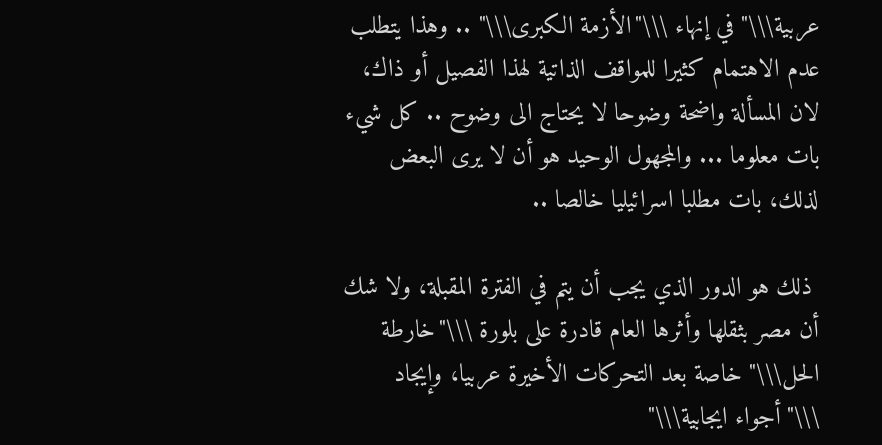عربية\\\" في إنهاء \\\"الأزمة الكبرى\\\" .. وهذا يتطلب عدم الاهتمام كثيرا للمواقف الذاتية لهذا الفصيل أو ذاك، لان المسألة واضحة وضوحا لا يحتاج الى وضوح .. كل شيء بات معلوما ... والمجهول الوحيد هو أن لا يرى البعض لذلك، بات مطلبا اسرائيليا خالصا ..

 ذلك هو الدور الذي يجب أن يتم في الفترة المقبلة، ولا شك أن مصر بثقلها وأثرها العام قادرة على بلورة \\\"خارطة الحل\\\" خاصة بعد التحركات الأخيرة عربيا، وإيجاد \\\"أجواء ايجابية\\\"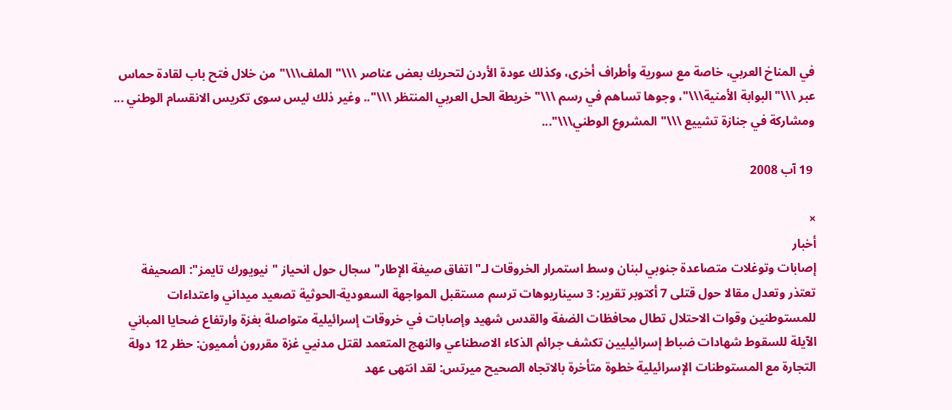في المناخ العربي، خاصة مع سورية وأطراف أخرى، وكذلك عودة الأردن لتحريك بعض عناصر \\\"الملف\\\" من خلال فتح باب لقادة حماس عبر \\\"البوابة الأمنية\\\"، وجوها تساهم في رسم \\\"خريطة الحل العربي المنتظر \\\".. وغير ذلك ليس سوى تكريس الانقسام الوطني ... ومشاركة في جنازة تشييع \\\"المشروع الوطني\\\"...

 19 آب 2008

×
أخبار
إصابات وتوغلات متصاعدة جنوبي لبنان وسط استمرار الخروقات لـ"اتفاق صيغة الإطار" سجال حول انحياز "نيويورك تايمز": الصحيفة تعتذر وتعدل مقالا حول قتلى 7 أكتوبر تقرير: 3 سيناريوهات ترسم مستقبل المواجهة السعودية-الحوثية تصعيد ميداني واعتداءات للمستوطنين وقوات الاحتلال تطال محافظات الضفة والقدس شهيد وإصابات في خروقات إسرائيلية متواصلة بغزة وارتفاع ضحايا المباني الآيلة للسقوط شهادات ضباط إسرائيليين تكشف جرائم الذكاء الاصطناعي والنهج المتعمد لقتل مدنيي غزة مقررون أمميون: حظر 12 دولة التجارة مع المستوطنات الإسرائيلية خطوة متأخرة بالاتجاه الصحيح ميرتس: لقد انتهى عهد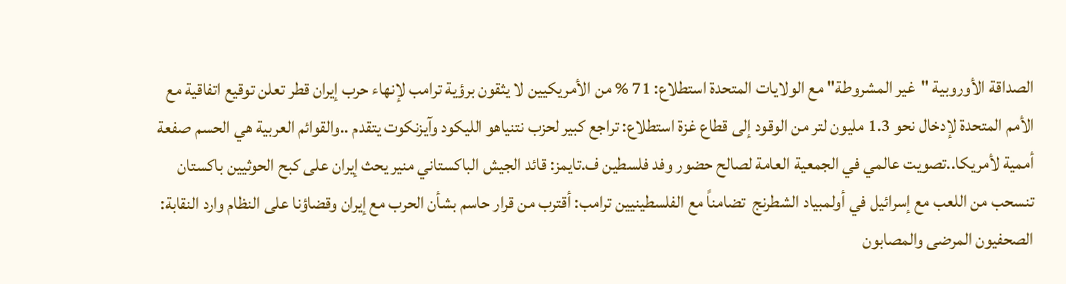الصداقة الأوروبية "غير المشروطة" مع الولايات المتحدة استطلاع: 71 % من الأمريكيين لا يثقون برؤية ترامب لإنهاء حرب إيران قطر تعلن توقيع اتفاقية مع الأمم المتحدة لإدخال نحو 1.3 مليون لتر من الوقود إلى قطاع غزة استطلاع: تراجع كبير لحزب نتنياهو الليكود وآيزنكوت يتقدم ..والقوائم العربية هي الحسم صفعة أممية لأمريكا..تصويت عالمي في الجمعية العامة لصالح حضور وفد فلسطين ف.تايمز: قائد الجيش الباكستاني منير يحث إيران على كبح الحوثيين باكستان تنسحب من اللعب مع إسرائيل في أولمبياد الشطرنج  تضامناً مع الفلسطينيين ترامب: أقترب من قرار حاسم بشأن الحرب مع إيران وقضاؤنا على النظام وارد النقابة: الصحفيون المرضى والمصابون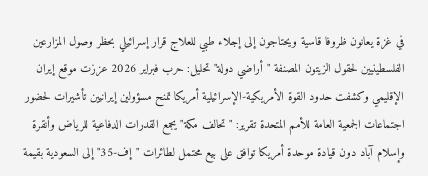في غزة يعانون ظروفا قاسية ويحتاجون إلى إجلاء طبي للعلاج قرار إسرائيلي بحظر وصول المزارعين الفلسطينيين لحقول الزيتون المصنفة "أراضي دولة" تحليل: حرب فبراير 2026 عززت موقع إيران الإقليمي وكشفت حدود القوة الأمريكية-الإسرائيلية أمريكا تمنح مسؤولين إيرانيين تأشيرات لحضور اجتماعات الجمعية العامة للأمم المتحدة تقرير: "تحالف مكة" يجمع القدرات الدفاعية للرياض وأنقرة وإسلام آباد دون قيادة موحدة أمريكا توافق على بيع محتمل لطائرات "إف-35" إلى السعودية بقيمة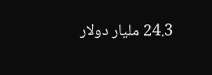24.3 مليار دولار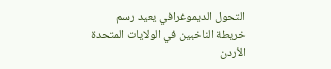التحول الديموغرافي يعيد رسم خريطة الناخبين في الولايات المتحدة الأردن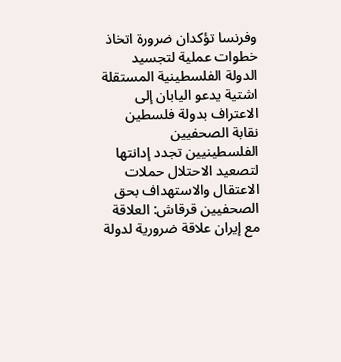وفرنسا تؤكدان ضرورة اتخاذ خطوات عملية لتجسيد الدولة الفلسطينية المستقلة اشتية يدعو اليابان إلى الاعتراف بدولة فلسطين نقابة الصحفيين الفلسطينيين تجدد إدانتها لتصعيد الاحتلال حملات الاعتقال والاستهداف بحق الصحفيين قرقاش: العلاقة مع إيران علاقة ضرورية لدولة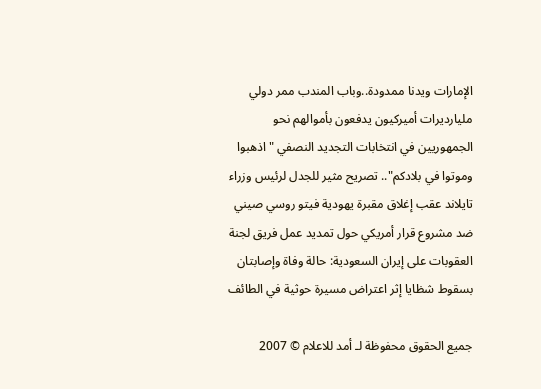الإمارات ويدنا ممدودة..وباب المندب ممر دولي مليارديرات أميركيون يدفعون بأموالهم نحو الجمهوريين في انتخابات التجديد النصفي "اذهبوا وموتوا في بلادكم".. تصريح مثير للجدل لرئيس وزراء تايلاند عقب إغلاق مقبرة يهودية فيتو روسي صيني ضد مشروع قرار أمريكي حول تمديد عمل فريق لجنة العقوبات على إيران السعودية: حالة وفاة وإصابتان بسقوط شظايا إثر اعتراض مسيرة حوثية في الطائف

جميع الحقوق محفوظة لـ أمد للاعلام © 2007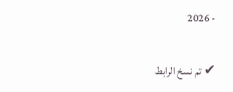- 2026

✔ تم نسخ الرابط